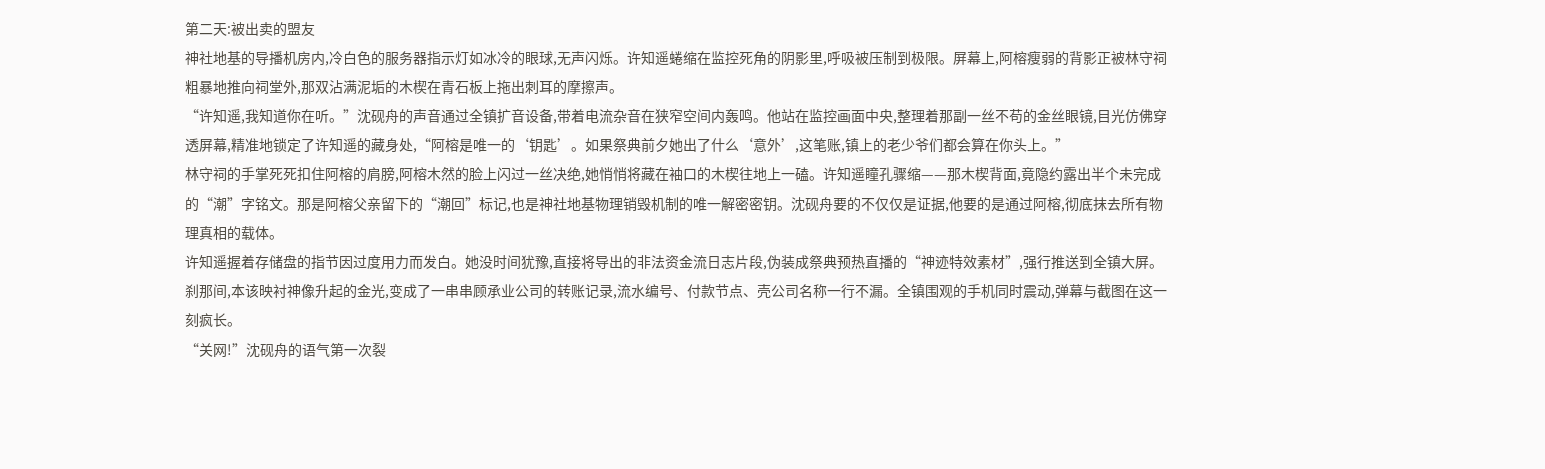第二天:被出卖的盟友
神社地基的导播机房内,冷白色的服务器指示灯如冰冷的眼球,无声闪烁。许知遥蜷缩在监控死角的阴影里,呼吸被压制到极限。屏幕上,阿榕瘦弱的背影正被林守祠粗暴地推向祠堂外,那双沾满泥垢的木楔在青石板上拖出刺耳的摩擦声。
“许知遥,我知道你在听。”沈砚舟的声音通过全镇扩音设备,带着电流杂音在狭窄空间内轰鸣。他站在监控画面中央,整理着那副一丝不苟的金丝眼镜,目光仿佛穿透屏幕,精准地锁定了许知遥的藏身处,“阿榕是唯一的‘钥匙’。如果祭典前夕她出了什么‘意外’,这笔账,镇上的老少爷们都会算在你头上。”
林守祠的手掌死死扣住阿榕的肩膀,阿榕木然的脸上闪过一丝决绝,她悄悄将藏在袖口的木楔往地上一磕。许知遥瞳孔骤缩——那木楔背面,竟隐约露出半个未完成的“潮”字铭文。那是阿榕父亲留下的“潮回”标记,也是神社地基物理销毁机制的唯一解密密钥。沈砚舟要的不仅仅是证据,他要的是通过阿榕,彻底抹去所有物理真相的载体。
许知遥握着存储盘的指节因过度用力而发白。她没时间犹豫,直接将导出的非法资金流日志片段,伪装成祭典预热直播的“神迹特效素材”,强行推送到全镇大屏。刹那间,本该映衬神像升起的金光,变成了一串串顾承业公司的转账记录,流水编号、付款节点、壳公司名称一行不漏。全镇围观的手机同时震动,弹幕与截图在这一刻疯长。
“关网!”沈砚舟的语气第一次裂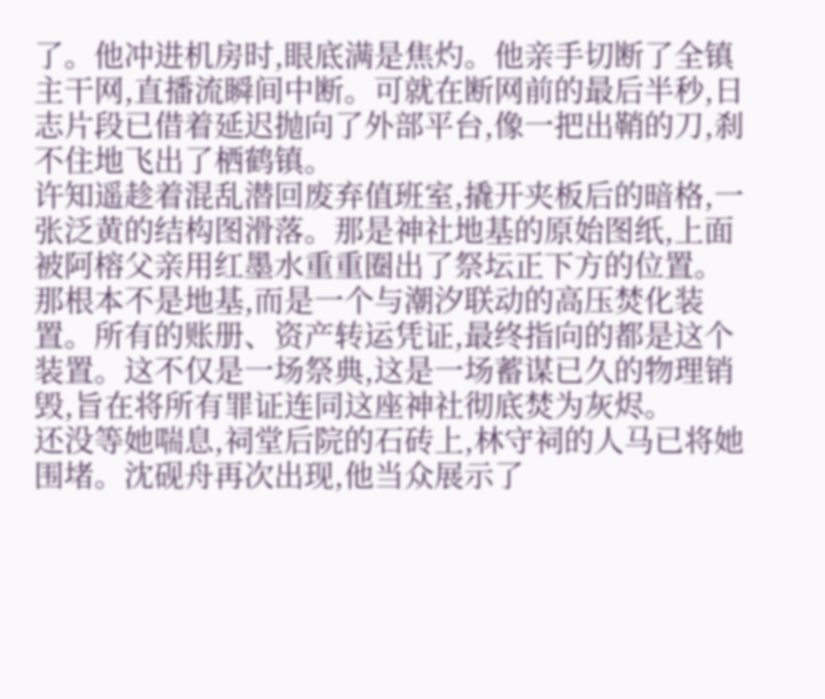了。他冲进机房时,眼底满是焦灼。他亲手切断了全镇主干网,直播流瞬间中断。可就在断网前的最后半秒,日志片段已借着延迟抛向了外部平台,像一把出鞘的刀,刹不住地飞出了栖鹤镇。
许知遥趁着混乱潜回废弃值班室,撬开夹板后的暗格,一张泛黄的结构图滑落。那是神社地基的原始图纸,上面被阿榕父亲用红墨水重重圈出了祭坛正下方的位置。那根本不是地基,而是一个与潮汐联动的高压焚化装置。所有的账册、资产转运凭证,最终指向的都是这个装置。这不仅是一场祭典,这是一场蓄谋已久的物理销毁,旨在将所有罪证连同这座神社彻底焚为灰烬。
还没等她喘息,祠堂后院的石砖上,林守祠的人马已将她围堵。沈砚舟再次出现,他当众展示了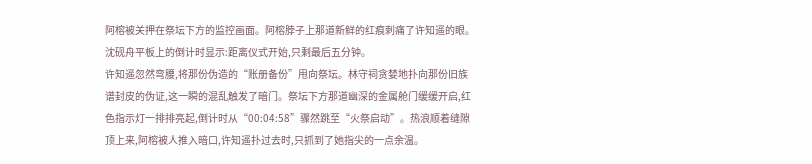阿榕被关押在祭坛下方的监控画面。阿榕脖子上那道新鲜的红痕刺痛了许知遥的眼。沈砚舟平板上的倒计时显示:距离仪式开始,只剩最后五分钟。
许知遥忽然弯腰,将那份伪造的“账册备份”甩向祭坛。林守祠贪婪地扑向那份旧族谱封皮的伪证,这一瞬的混乱触发了暗门。祭坛下方那道幽深的金属舱门缓缓开启,红色指示灯一排排亮起,倒计时从“00:04:58”骤然跳至“火祭启动”。热浪顺着缝隙顶上来,阿榕被人推入暗口,许知遥扑过去时,只抓到了她指尖的一点余温。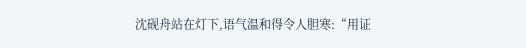沈砚舟站在灯下,语气温和得令人胆寒:“用证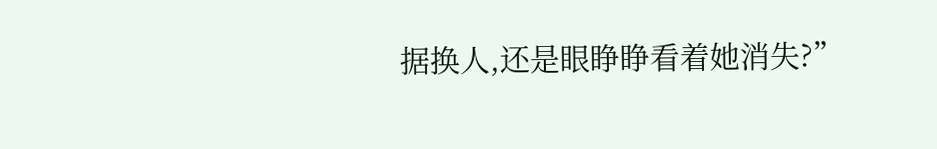据换人,还是眼睁睁看着她消失?”